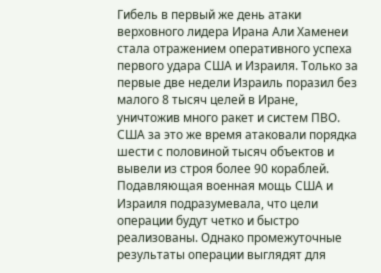Гибель в первый же день атаки верховного лидера Ирана Али Хаменеи стала отражением оперативного успеха первого удара США и Израиля. Только за первые две недели Израиль поразил без малого 8 тысяч целей в Иране, уничтожив много ракет и систем ПВО. США за это же время атаковали порядка шести с половиной тысяч объектов и вывели из строя более 90 кораблей. Подавляющая военная мощь США и Израиля подразумевала, что цели операции будут четко и быстро реализованы. Однако промежуточные результаты операции выглядят для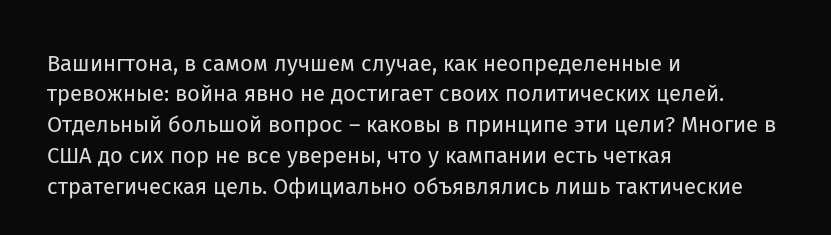Вашингтона, в самом лучшем случае, как неопределенные и тревожные: война явно не достигает своих политических целей.
Отдельный большой вопрос – каковы в принципе эти цели? Многие в США до сих пор не все уверены, что у кампании есть четкая стратегическая цель. Официально объявлялись лишь тактические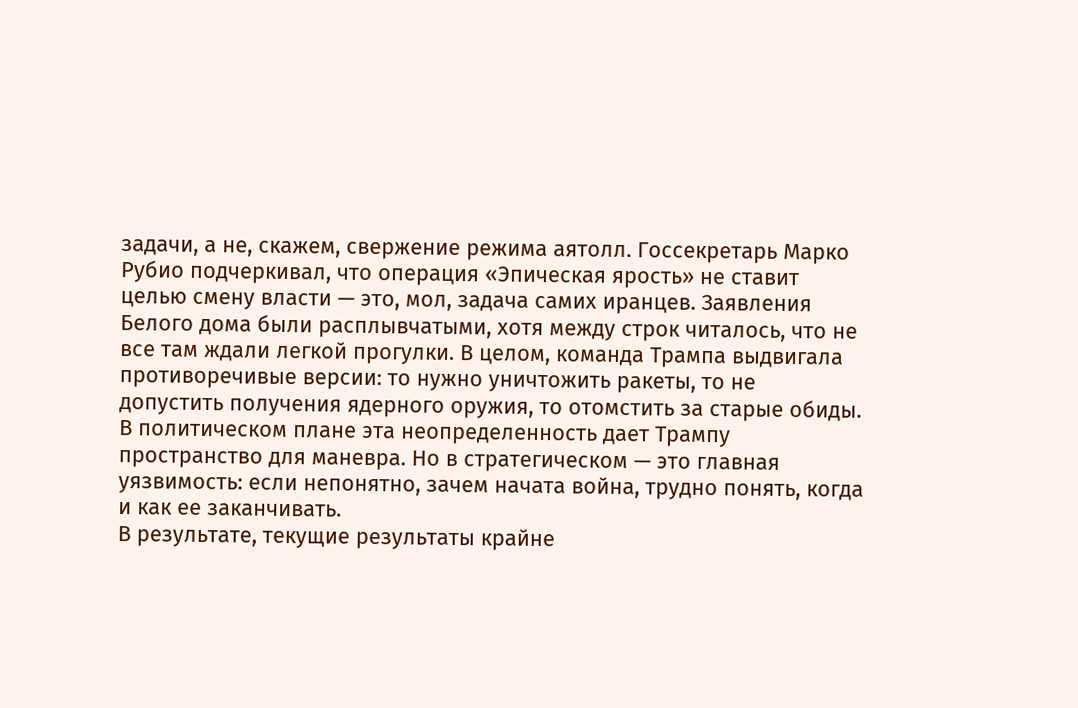задачи, а не, скажем, свержение режима аятолл. Госсекретарь Марко Рубио подчеркивал, что операция «Эпическая ярость» не ставит целью смену власти — это, мол, задача самих иранцев. Заявления Белого дома были расплывчатыми, хотя между строк читалось, что не все там ждали легкой прогулки. В целом, команда Трампа выдвигала противоречивые версии: то нужно уничтожить ракеты, то не допустить получения ядерного оружия, то отомстить за старые обиды. В политическом плане эта неопределенность дает Трампу пространство для маневра. Но в стратегическом — это главная уязвимость: если непонятно, зачем начата война, трудно понять, когда и как ее заканчивать.
В результате, текущие результаты крайне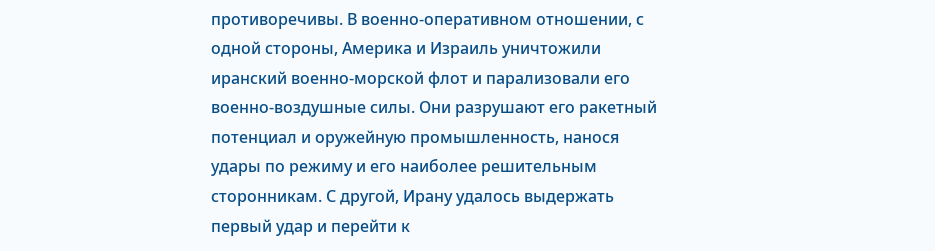противоречивы. В военно-оперативном отношении, с одной стороны, Америка и Израиль уничтожили иранский военно-морской флот и парализовали его военно-воздушные силы. Они разрушают его ракетный потенциал и оружейную промышленность, нанося удары по режиму и его наиболее решительным сторонникам. С другой, Ирану удалось выдержать первый удар и перейти к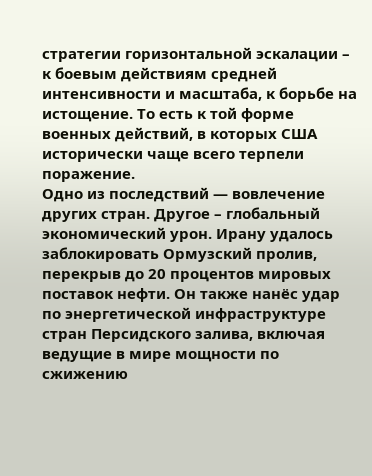стратегии горизонтальной эскалации – к боевым действиям средней интенсивности и масштаба, к борьбе на истощение. То есть к той форме военных действий, в которых США исторически чаще всего терпели поражение.
Одно из последствий — вовлечение других стран. Другое – глобальный экономический урон. Ирану удалось заблокировать Ормузский пролив, перекрыв до 20 процентов мировых поставок нефти. Он также нанёс удар по энергетической инфраструктуре стран Персидского залива, включая ведущие в мире мощности по сжижению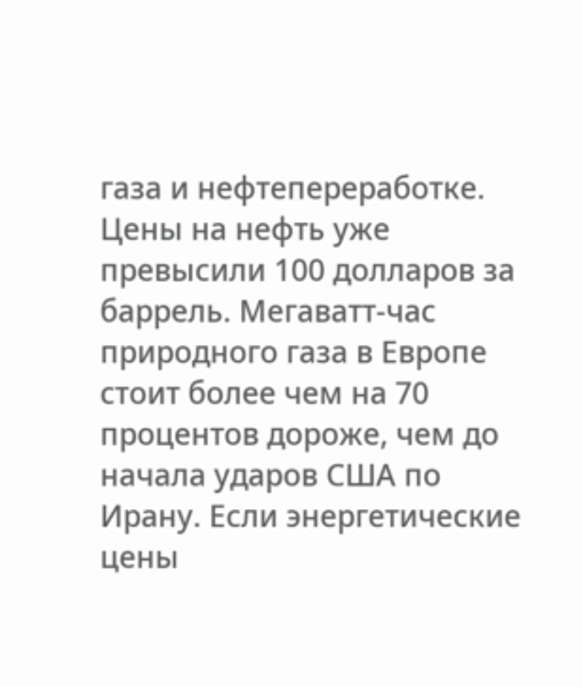газа и нефтепереработке. Цены на нефть уже превысили 100 долларов за баррель. Мегаватт-час природного газа в Европе стоит более чем на 70 процентов дороже, чем до начала ударов США по Ирану. Если энергетические цены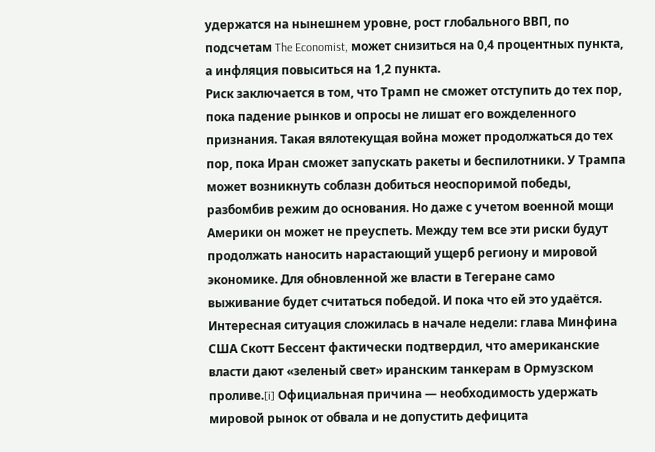удержатся на нынешнем уровне, рост глобального ВВП, по подсчетам The Economist, может снизиться на 0,4 процентных пункта, а инфляция повыситься на 1,2 пункта.
Риск заключается в том, что Трамп не сможет отступить до тех пор, пока падение рынков и опросы не лишат его вожделенного признания. Такая вялотекущая война может продолжаться до тех пор, пока Иран сможет запускать ракеты и беспилотники. У Трампа может возникнуть соблазн добиться неоспоримой победы, разбомбив режим до основания. Но даже с учетом военной мощи Америки он может не преуспеть. Между тем все эти риски будут продолжать наносить нарастающий ущерб региону и мировой экономике. Для обновленной же власти в Тегеране само выживание будет считаться победой. И пока что ей это удаётся.
Интересная ситуация сложилась в начале недели: глава Минфина США Скотт Бессент фактически подтвердил, что американские власти дают «зеленый свет» иранским танкерам в Ормузском проливе.[i] Официальная причина — необходимость удержать мировой рынок от обвала и не допустить дефицита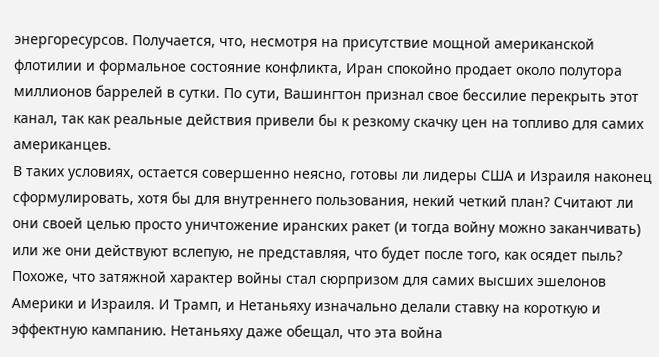энергоресурсов. Получается, что, несмотря на присутствие мощной американской флотилии и формальное состояние конфликта, Иран спокойно продает около полутора миллионов баррелей в сутки. По сути, Вашингтон признал свое бессилие перекрыть этот канал, так как реальные действия привели бы к резкому скачку цен на топливо для самих американцев.
В таких условиях, остается совершенно неясно, готовы ли лидеры США и Израиля наконец сформулировать, хотя бы для внутреннего пользования, некий четкий план? Считают ли они своей целью просто уничтожение иранских ракет (и тогда войну можно заканчивать) или же они действуют вслепую, не представляя, что будет после того, как осядет пыль? Похоже, что затяжной характер войны стал сюрпризом для самих высших эшелонов Америки и Израиля. И Трамп, и Нетаньяху изначально делали ставку на короткую и эффектную кампанию. Нетаньяху даже обещал, что эта война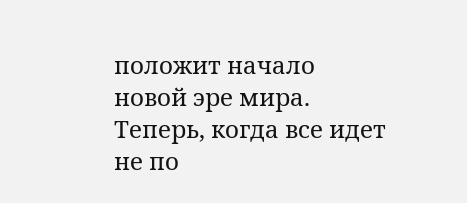положит начало новой эре мира. Теперь, когда все идет не по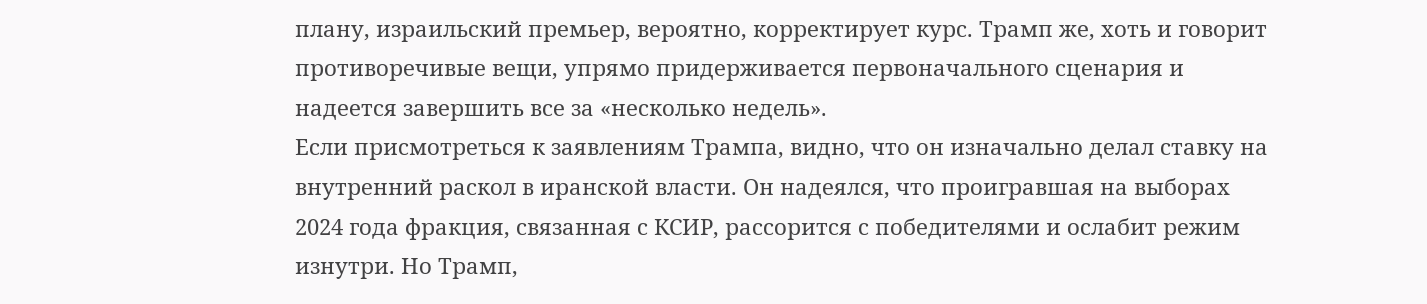плану, израильский премьер, вероятно, корректирует курс. Трамп же, хоть и говорит противоречивые вещи, упрямо придерживается первоначального сценария и надеется завершить все за «несколько недель».
Если присмотреться к заявлениям Трампа, видно, что он изначально делал ставку на внутренний раскол в иранской власти. Он надеялся, что проигравшая на выборах 2024 года фракция, связанная с КСИР, рассорится с победителями и ослабит режим изнутри. Но Трамп,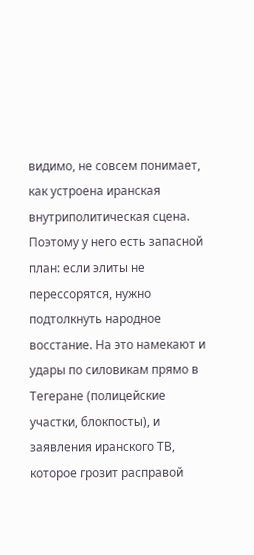видимо, не совсем понимает, как устроена иранская внутриполитическая сцена. Поэтому у него есть запасной план: если элиты не перессорятся, нужно подтолкнуть народное восстание. На это намекают и удары по силовикам прямо в Тегеране (полицейские участки, блокпосты), и заявления иранского ТВ, которое грозит расправой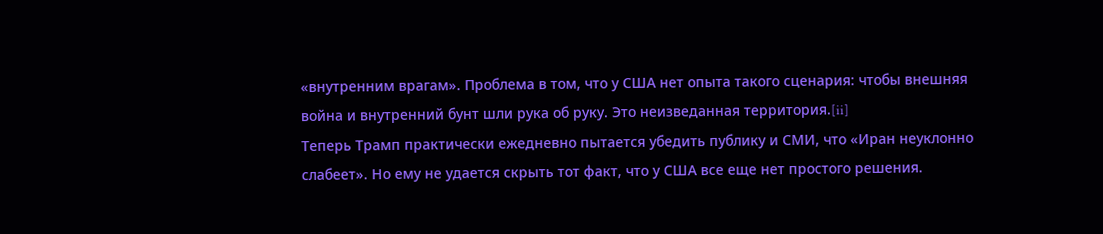«внутренним врагам». Проблема в том, что у США нет опыта такого сценария: чтобы внешняя война и внутренний бунт шли рука об руку. Это неизведанная территория.[ii]
Теперь Трамп практически ежедневно пытается убедить публику и СМИ, что «Иран неуклонно слабеет». Но ему не удается скрыть тот факт, что у США все еще нет простого решения.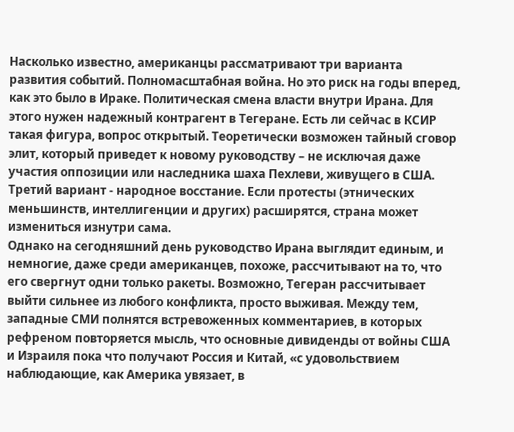Насколько известно, американцы рассматривают три варианта развития событий. Полномасштабная война. Но это риск на годы вперед, как это было в Ираке. Политическая смена власти внутри Ирана. Для этого нужен надежный контрагент в Тегеране. Есть ли сейчас в КСИР такая фигура, вопрос открытый. Теоретически возможен тайный сговор элит, который приведет к новому руководству – не исключая даже участия оппозиции или наследника шаха Пехлеви, живущего в США. Третий вариант - народное восстание. Если протесты (этнических меньшинств, интеллигенции и других) расширятся, страна может измениться изнутри сама.
Однако на сегодняшний день руководство Ирана выглядит единым, и немногие, даже среди американцев, похоже, рассчитывают на то, что его свергнут одни только ракеты. Возможно, Тегеран рассчитывает выйти сильнее из любого конфликта, просто выживая. Между тем, западные СМИ полнятся встревоженных комментариев, в которых рефреном повторяется мысль, что основные дивиденды от войны США и Израиля пока что получают Россия и Китай, «с удовольствием наблюдающие, как Америка увязает, в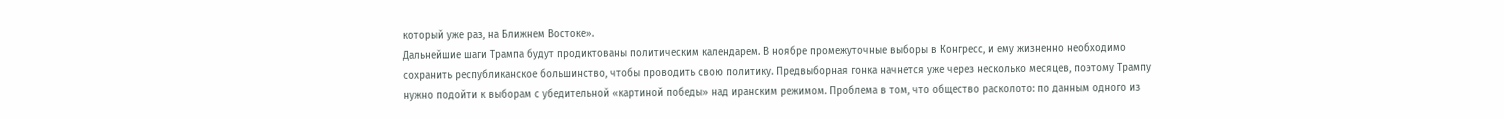который уже раз, на Ближнем Востоке».
Дальнейшие шаги Трампа будут продиктованы политическим календарем. В ноябре промежуточные выборы в Конгресс, и ему жизненно необходимо сохранить республиканское большинство, чтобы проводить свою политику. Предвыборная гонка начнется уже через несколько месяцев, поэтому Трампу нужно подойти к выборам с убедительной «картиной победы» над иранским режимом. Проблема в том, что общество расколото: по данным одного из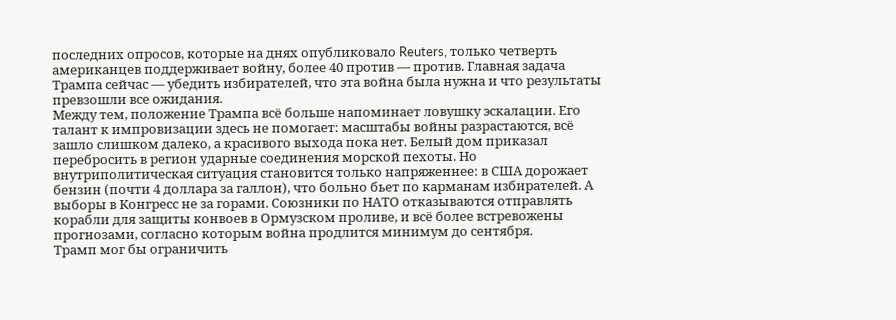последних опросов, которые на днях опубликовало Reuters, только четверть американцев поддерживает войну, более 40 против — против. Главная задача Трампа сейчас — убедить избирателей, что эта война была нужна и что результаты превзошли все ожидания.
Между тем, положение Трампа всё больше напоминает ловушку эскалации. Его талант к импровизации здесь не помогает: масштабы войны разрастаются, всё зашло слишком далеко, а красивого выхода пока нет. Белый дом приказал перебросить в регион ударные соединения морской пехоты. Но внутриполитическая ситуация становится только напряженнее: в США дорожает бензин (почти 4 доллара за галлон), что больно бьет по карманам избирателей. А выборы в Конгресс не за горами. Союзники по НАТО отказываются отправлять корабли для защиты конвоев в Ормузском проливе, и всё более встревожены прогнозами, согласно которым война продлится минимум до сентября.
Трамп мог бы ограничить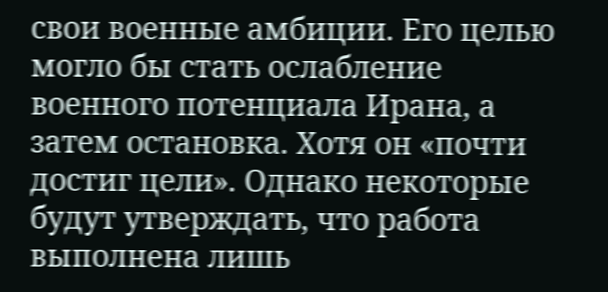свои военные амбиции. Его целью могло бы стать ослабление военного потенциала Ирана, а затем остановка. Хотя он «почти достиг цели». Однако некоторые будут утверждать, что работа выполнена лишь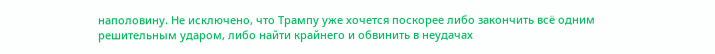наполовину. Не исключено, что Трампу уже хочется поскорее либо закончить всё одним решительным ударом, либо найти крайнего и обвинить в неудачах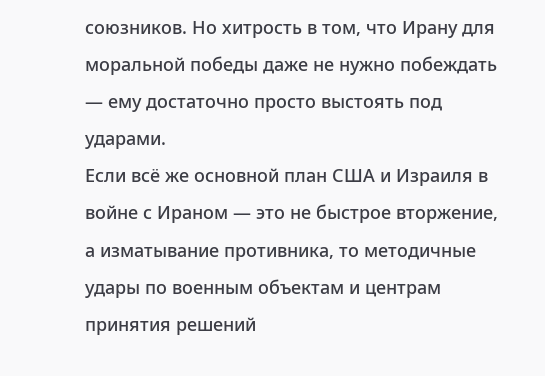союзников. Но хитрость в том, что Ирану для моральной победы даже не нужно побеждать — ему достаточно просто выстоять под ударами.
Если всё же основной план США и Израиля в войне с Ираном — это не быстрое вторжение, а изматывание противника, то методичные удары по военным объектам и центрам принятия решений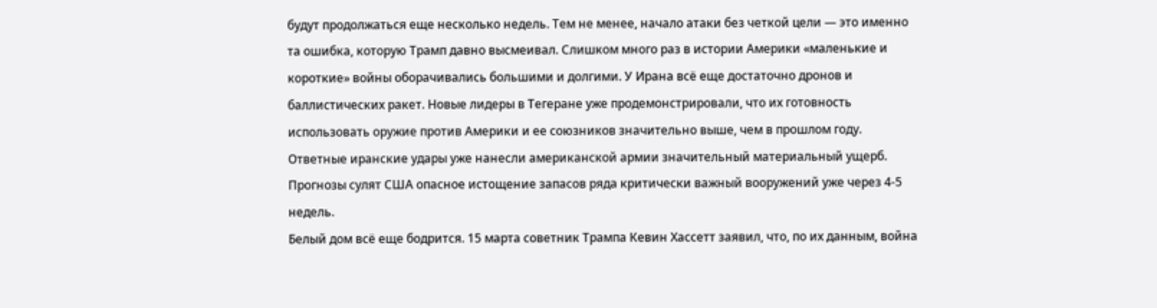будут продолжаться еще несколько недель. Тем не менее, начало атаки без четкой цели — это именно та ошибка, которую Трамп давно высмеивал. Слишком много раз в истории Америки «маленькие и короткие» войны оборачивались большими и долгими. У Ирана всё еще достаточно дронов и баллистических ракет. Новые лидеры в Тегеране уже продемонстрировали, что их готовность использовать оружие против Америки и ее союзников значительно выше, чем в прошлом году. Ответные иранские удары уже нанесли американской армии значительный материальный ущерб. Прогнозы сулят США опасное истощение запасов ряда критически важный вооружений уже через 4-5 недель.
Белый дом всё еще бодрится. 15 марта советник Трампа Кевин Хассетт заявил, что, по их данным, война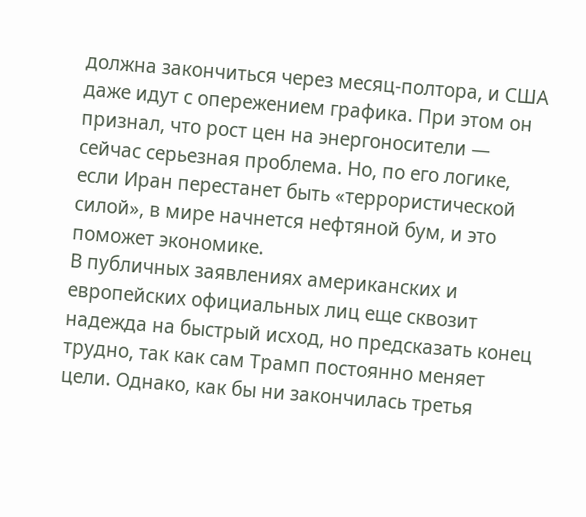должна закончиться через месяц-полтора, и США даже идут с опережением графика. При этом он признал, что рост цен на энергоносители — сейчас серьезная проблема. Но, по его логике, если Иран перестанет быть «террористической силой», в мире начнется нефтяной бум, и это поможет экономике.
В публичных заявлениях американских и европейских официальных лиц еще сквозит надежда на быстрый исход, но предсказать конец трудно, так как сам Трамп постоянно меняет цели. Однако, как бы ни закончилась третья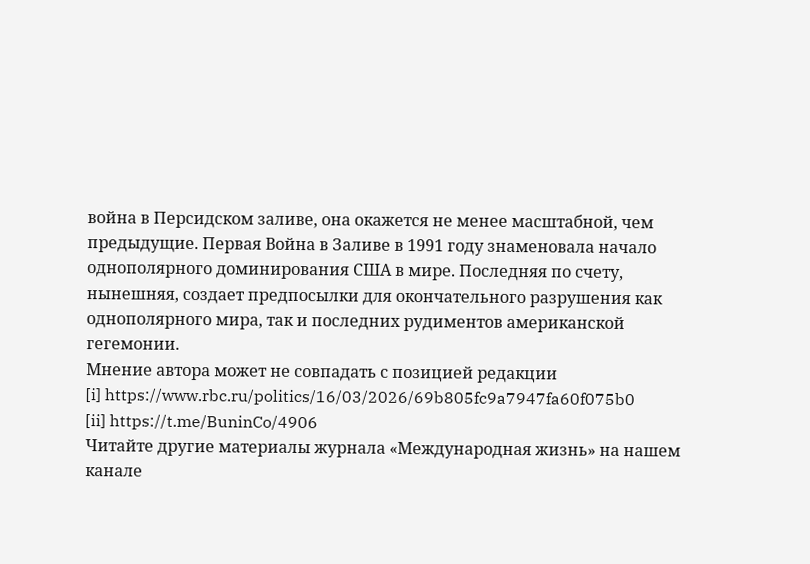война в Персидском заливе, она окажется не менее масштабной, чем предыдущие. Первая Война в Заливе в 1991 году знаменовала начало однополярного доминирования США в мире. Последняя по счету, нынешняя, создает предпосылки для окончательного разрушения как однополярного мира, так и последних рудиментов американской гегемонии.
Мнение автора может не совпадать с позицией редакции
[i] https://www.rbc.ru/politics/16/03/2026/69b805fc9a7947fa60f075b0
[ii] https://t.me/BuninCo/4906
Читайте другие материалы журнала «Международная жизнь» на нашем канале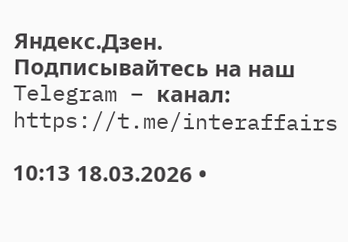Яндекс.Дзен.
Подписывайтесь на наш Telegram – канал: https://t.me/interaffairs

10:13 18.03.2026 •